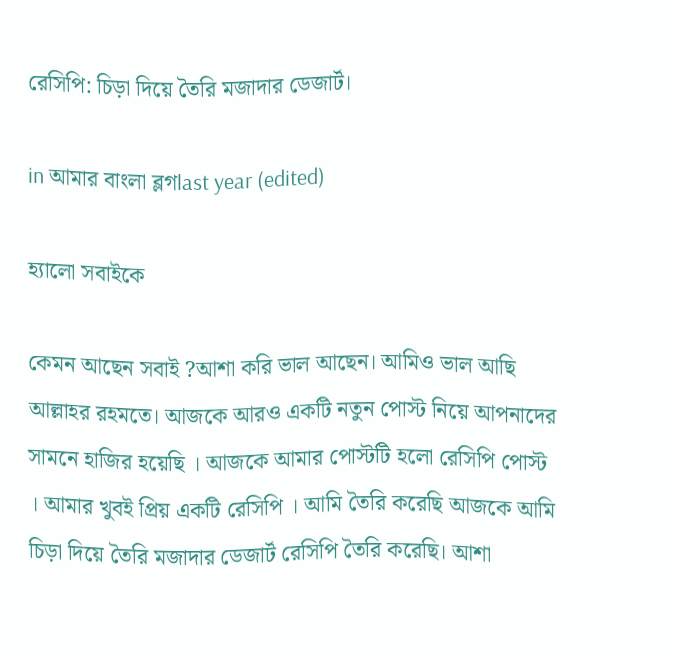রেসিপি: চিড়া দিয়ে তৈরি মজাদার ডেজার্ট।

in আমার বাংলা ব্লগlast year (edited)

হ্যালো সবাইকে

কেমন আছেন সবাই ?আশা করি ভাল আছেন। আমিও ভাল আছি আল্লাহর রহমতে। আজকে আরও একটি নতুন পোস্ট নিয়ে আপনাদের সামনে হাজির হয়েছি । আজকে আমার পোস্টটি হলো রেসিপি পোস্ট । আমার খুবই প্রিয় একটি রেসিপি । আমি তৈরি করেছি আজকে আমি চিড়া দিয়ে তৈরি মজাদার ডেজার্ট রেসিপি তৈরি করেছি। আশা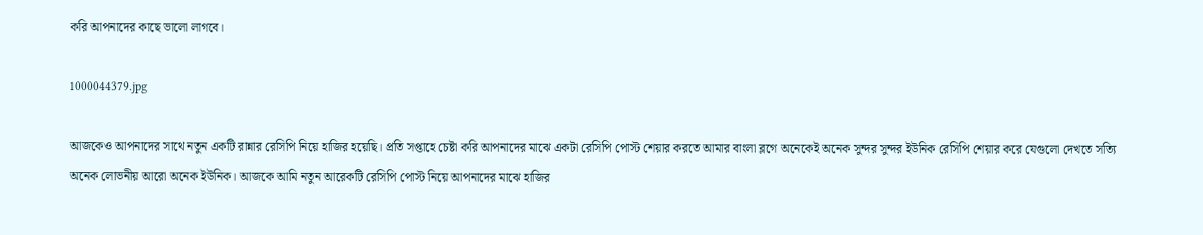করি আপনাদের কাছে ভালো লাগবে।

1000044379.jpg

আজকেও আপনাদের সাথে নতুন একটি রান্নার রেসিপি নিয়ে হাজির হয়েছি। প্রতি সপ্তাহে চেষ্টা করি আপনাদের মাঝে একটা রেসিপি পোস্ট শেয়ার করতে আমার বাংলা ব্লগে অনেকেই অনেক সুন্দর সুন্দর ইউনিক রেসিপি শেয়ার করে যেগুলো দেখতে সত্যি অনেক লোভনীয় আরো অনেক ইউনিক। আজকে আমি নতুন আরেকটি রেসিপি পোস্ট নিয়ে আপনাদের মাঝে হাজির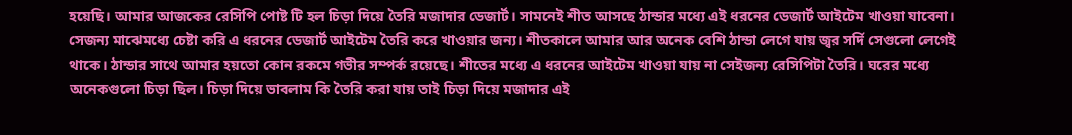হয়েছি। আমার আজকের রেসিপি পোষ্ট টি হল চিড়া দিয়ে তৈরি মজাদার ডেজার্ট। সামনেই শীত আসছে ঠান্ডার মধ্যে এই ধরনের ডেজার্ট আইটেম খাওয়া যাবেনা। সেজন্য মাঝেমধ্যে চেষ্টা করি এ ধরনের ডেজার্ট আইটেম তৈরি করে খাওয়ার জন্য। শীতকালে আমার আর অনেক বেশি ঠান্ডা লেগে যায় জ্বর সর্দি সেগুলো লেগেই থাকে। ঠান্ডার সাথে আমার হয়তো কোন রকমে গভীর সম্পর্ক রয়েছে। শীতের মধ্যে এ ধরনের আইটেম খাওয়া যায় না সেইজন্য রেসিপিটা তৈরি। ঘরের মধ্যে অনেকগুলো চিড়া ছিল। চিড়া দিয়ে ভাবলাম কি তৈরি করা যায় তাই চিড়া দিয়ে মজাদার এই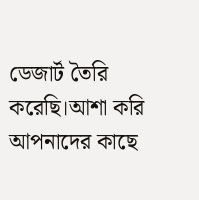ডেজার্ট তৈরি করেছি।আশা করি আপনাদের কাছে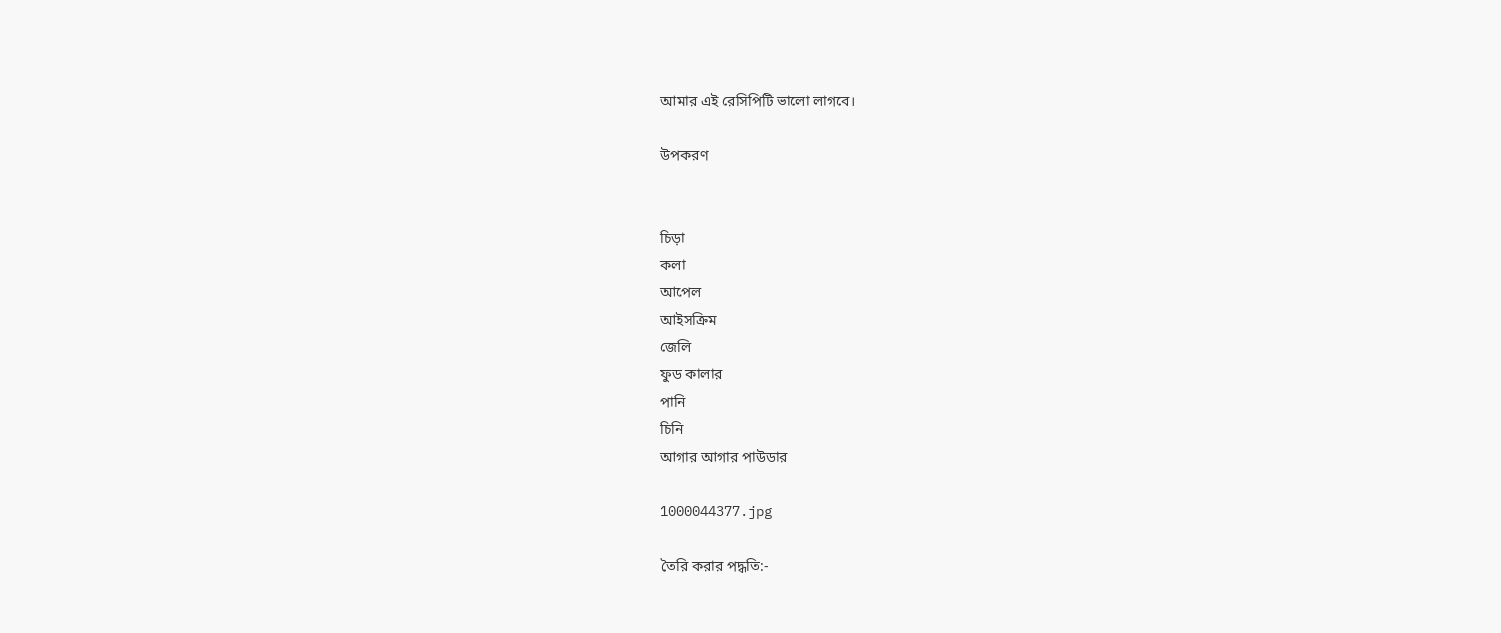আমার এই রেসিপিটি ভালো লাগবে।

উপকরণ


চিড়া
কলা
আপেল
আইসক্রিম
জেলি
ফুড কালার
পানি
চিনি
আগার আগার পাউডার

1000044377.jpg

তৈরি করার পদ্ধতি:-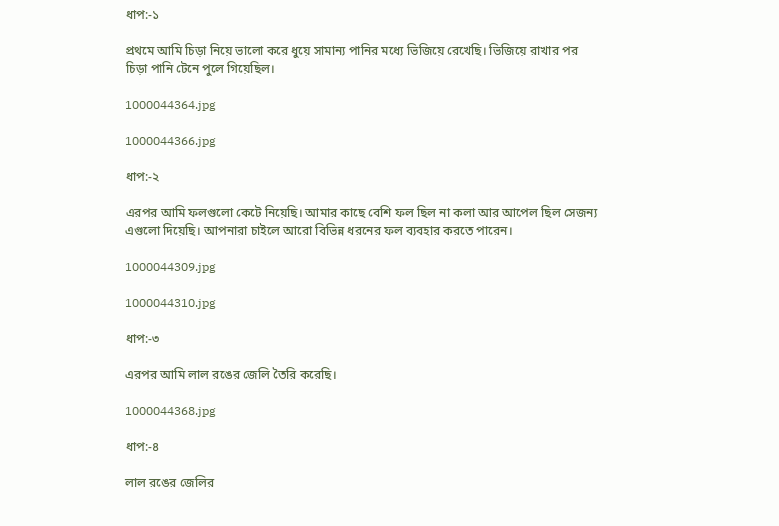ধাপ:-১

প্রথমে আমি চিড়া নিয়ে ভালো করে ধুয়ে সামান্য পানির মধ্যে ভিজিয়ে রেখেছি। ভিজিয়ে রাখার পর চিড়া পানি টেনে পুলে গিয়েছিল।

1000044364.jpg

1000044366.jpg

ধাপ:-২

এরপর আমি ফলগুলো কেটে নিয়েছি। আমার কাছে বেশি ফল ছিল না কলা আর আপেল ছিল সেজন্য এগুলো দিয়েছি। আপনারা চাইলে আরো বিভিন্ন ধরনের ফল ব্যবহার করতে পারেন।

1000044309.jpg

1000044310.jpg

ধাপ:-৩

এরপর আমি লাল রঙের জেলি তৈরি করেছি।

1000044368.jpg

ধাপ:-৪

লাল রঙের জেলির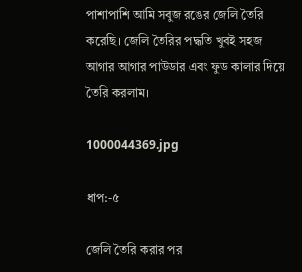পাশাপাশি আমি সবুজ রঙের জেলি তৈরি করেছি। জেলি তৈরির পদ্ধতি খুবই সহজ আগার আগার পাউডার এবং ফুড কালার দিয়ে তৈরি করলাম।

1000044369.jpg

ধাপ:-৫

জেলি তৈরি করার পর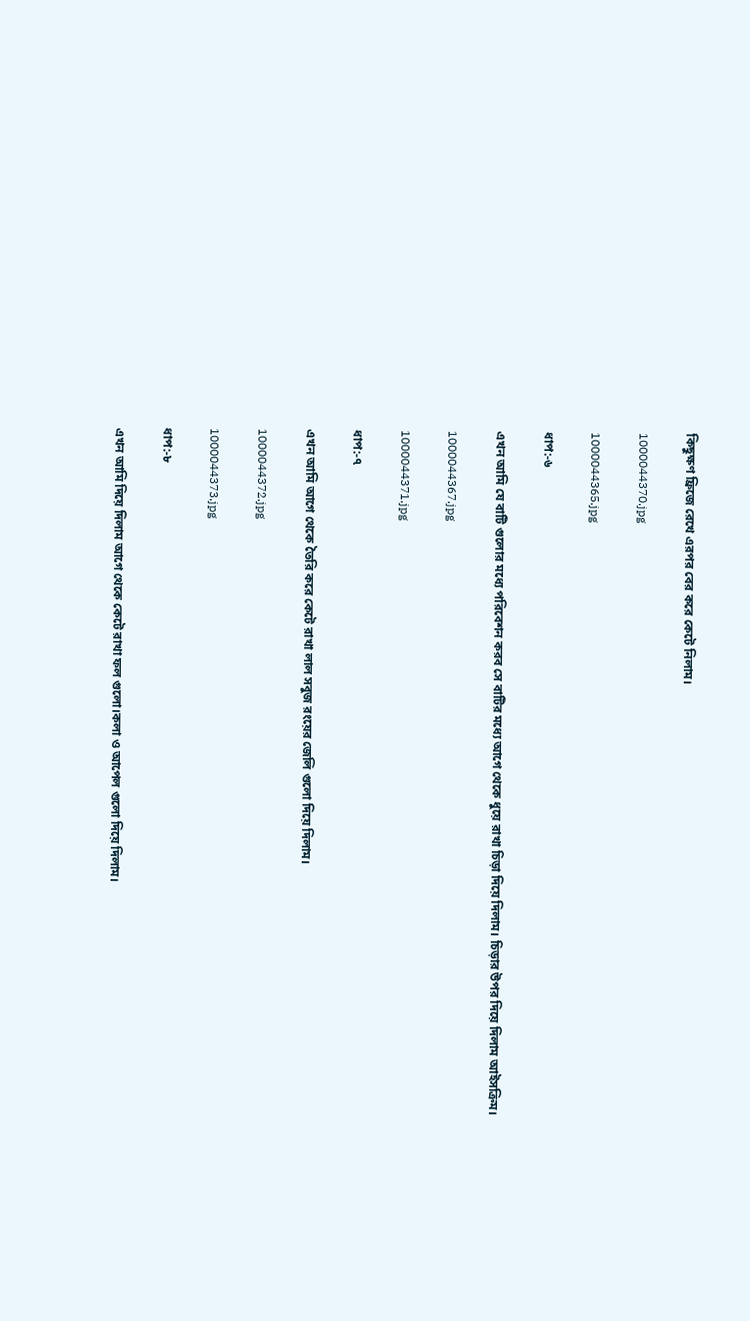কিছুক্ষণ ফ্রিজে রেখে এরপর বের করে কেটে নিলাম।

1000044370.jpg

1000044365.jpg

ধাপ:-৬

এখন আমি যে বাটি গুলোর মধ্যে পরিবেশন করব সে বাটির মধ্যে আগে থেকে ধুয়ে রাখা চিড়া দিয়ে দিলাম। চিড়ার উপর দিয়ে দিলাম আইসক্রিম।

1000044367.jpg

1000044371.jpg

ধাপ:-৭

এখন আমি আগে থেকে তৈরি করে কেটে রাখা লাল সবুজ রংয়ের জেলি গুলো দিয়ে দিলাম।

1000044372.jpg

1000044373.jpg

ধাপ:-৮

এখন আমি দিয়ে দিলাম আগে থেকে কেটে রাখা ফল গুলো।কলা ও আপেল গুলো দিয়ে দিলাম।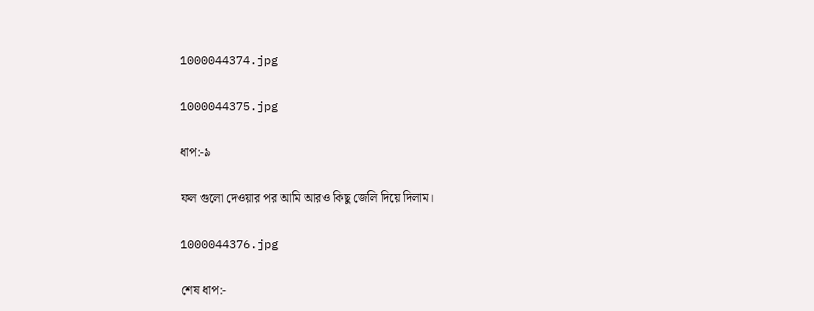1000044374.jpg

1000044375.jpg

ধাপ:-৯

ফল গুলো দেওয়ার পর আমি আরও কিছু জেলি দিয়ে দিলাম।

1000044376.jpg

শেষ ধাপ:-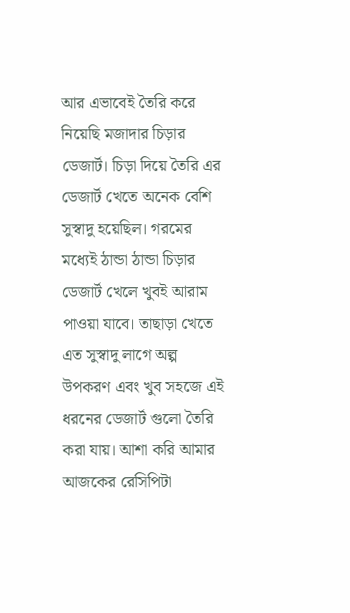আর এভাবেই তৈরি করে নিয়েছি মজাদার চিড়ার ডেজার্ট। চিড়া দিয়ে তৈরি এর ডেজার্ট খেতে অনেক বেশি সুস্বাদু হয়েছিল। গরমের মধ্যেই ঠান্ডা ঠান্ডা চিড়ার ডেজার্ট খেলে খুবই আরাম পাওয়া যাবে। তাছাড়া খেতে এত সুস্বাদু লাগে অল্প উপকরণ এবং খুব সহজে এই ধরনের ডেজার্ট গুলো তৈরি করা যায়। আশা করি আমার আজকের রেসিপিটা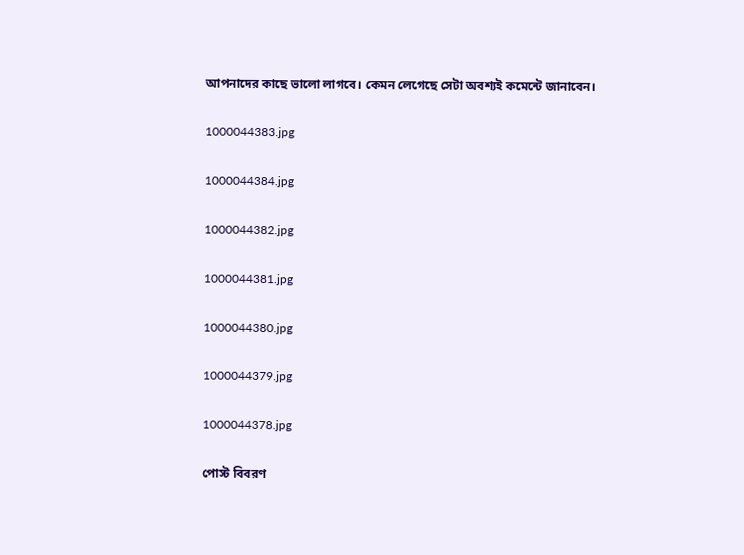আপনাদের কাছে ভালো লাগবে। কেমন লেগেছে সেটা অবশ্যই কমেন্টে জানাবেন।

1000044383.jpg

1000044384.jpg

1000044382.jpg

1000044381.jpg

1000044380.jpg

1000044379.jpg

1000044378.jpg

পোস্ট বিবরণ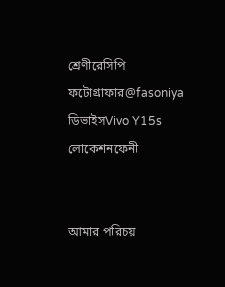শ্রেণীরেসিপি
ফটোগ্রাফার@fasoniya
ডিভাইসVivo Y15s
লোকেশনফেনী


আমার পরিচয়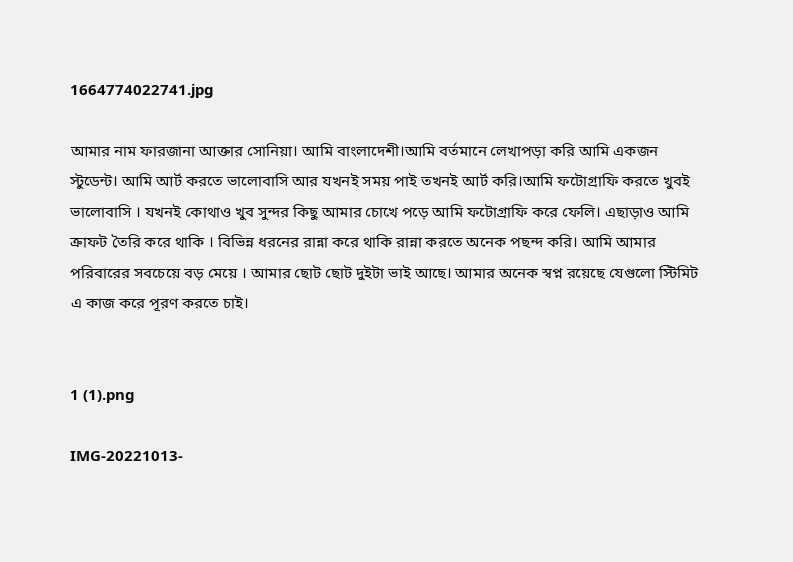1664774022741.jpg

আমার নাম ফারজানা আক্তার সোনিয়া। আমি বাংলাদেশী।আমি বর্তমানে লেখাপড়া করি আমি একজন স্টুডেন্ট। আমি আর্ট করতে ভালোবাসি আর যখনই সময় পাই তখনই আর্ট করি।আমি ফটোগ্রাফি করতে খুবই ভালোবাসি । যখনই কোথাও খুব সুন্দর কিছু আমার চোখে পড়ে আমি ফটোগ্রাফি করে ফেলি। এছাড়াও আমি ক্রাফট তৈরি করে থাকি । বিভিন্ন ধরনের রান্না করে থাকি রান্না করতে অনেক পছন্দ করি। আমি আমার পরিবারের সবচেয়ে বড় মেয়ে । আমার ছোট ছোট দুইটা ভাই আছে। আমার অনেক স্বপ্ন রয়েছে যেগুলো স্টিমিট এ কাজ করে পূরণ করতে চাই।


1 (1).png

IMG-20221013-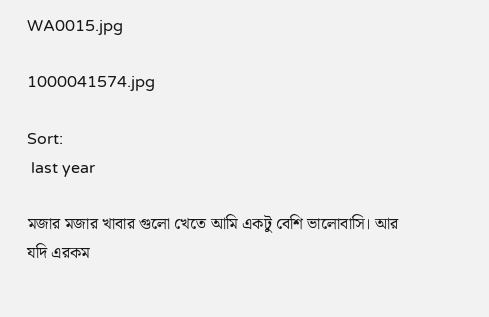WA0015.jpg

1000041574.jpg

Sort:
 last year

মজার মজার খাবার গুলো খেতে আমি একটু বেশি ভালোবাসি। আর যদি এরকম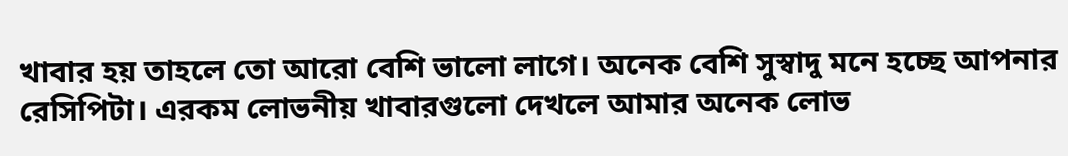খাবার হয় তাহলে তো আরো বেশি ভালো লাগে। অনেক বেশি সুস্বাদু মনে হচ্ছে আপনার রেসিপিটা। এরকম লোভনীয় খাবারগুলো দেখলে আমার অনেক লোভ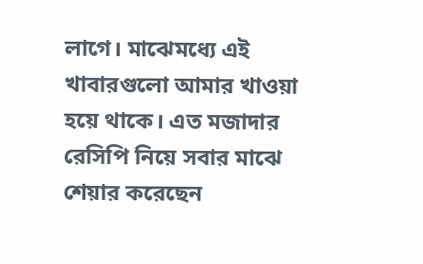লাগে। মাঝেমধ্যে এই খাবারগুলো আমার খাওয়া হয়ে থাকে। এত মজাদার রেসিপি নিয়ে সবার মাঝে শেয়ার করেছেন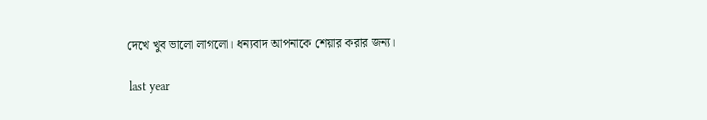দেখে খুব ভালো লাগলো। ধন্যবাদ আপনাকে শেয়ার করার জন্য।

 last year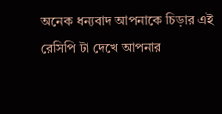অনেক ধন্যবাদ আপনাকে চিড়ার এই রেসিপি টা দেখে আপনার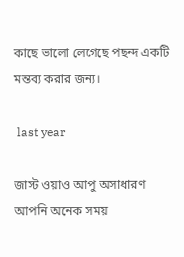কাছে ভালো লেগেছে পছন্দ একটি মন্তব্য করার জন্য।

 last year

জাস্ট ওয়াও আপু অসাধারণ আপনি অনেক সময়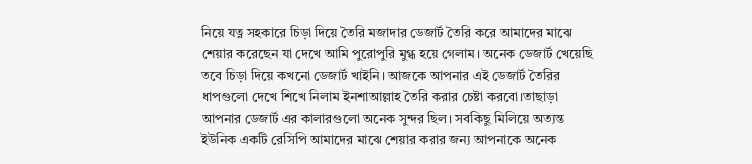নিয়ে যত্ন সহকারে চিড়া দিয়ে তৈরি মজাদার ডেজার্ট তৈরি করে আমাদের মাঝে শেয়ার করেছেন যা দেখে আমি পুরোপুরি মুগ্ধ হয়ে গেলাম। অনেক ডেজার্ট খেয়েছি তবে চিড়া দিয়ে কখনো ডেজার্ট খাইনি। আজকে আপনার এই ডেজার্ট তৈরির ধাপগুলো দেখে শিখে নিলাম ইনশাআল্লাহ তৈরি করার চেষ্টা করবো।তাছাড়া আপনার ডেজার্ট এর কালারগুলো অনেক সুন্দর ছিল। সবকিছু মিলিয়ে অত্যন্ত ইউনিক একটি রেসিপি আমাদের মাঝে শেয়ার করার জন্য আপনাকে অনেক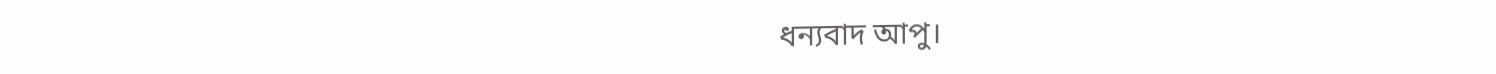ধন্যবাদ আপু।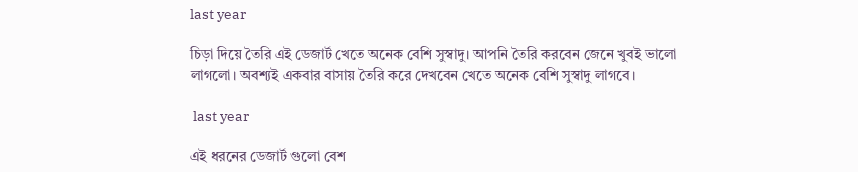last year

চিড়া দিয়ে তৈরি এই ডেজার্ট খেতে অনেক বেশি সুস্বাদু। আপনি তৈরি করবেন জেনে খুবই ভালো লাগলো। অবশ্যই একবার বাসায় তৈরি করে দেখবেন খেতে অনেক বেশি সুস্বাদু লাগবে।

 last year

এই ধরনের ডেজার্ট গুলো বেশ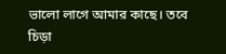ভালো লাগে আমার কাছে। তবে চিড়া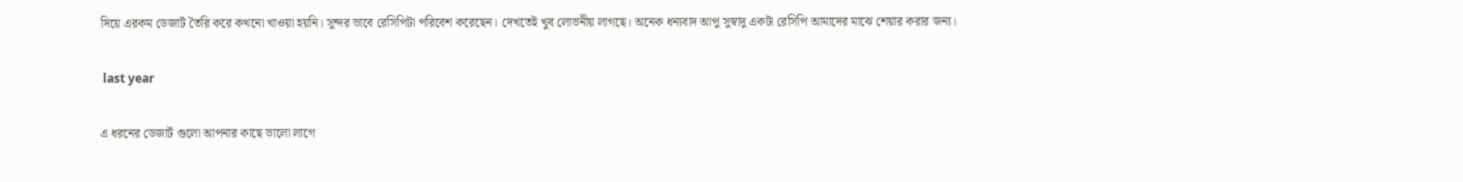দিয়ে এরকম ডেজার্ট তৈরি করে কখনো খাওয়া হয়নি। সুন্দর ভাবে রেসিপিটা পরিবেশ করেছেন। দেখতেই খুব লোভনীয় লাগছে। অনেক ধন্যবাদ আপু সুস্বাদু একটা রেসিপি আমাদের মাঝে শেয়ার করার জন্য।

 last year

এ ধরনের ডেজার্ট গুলো আপনার কাছে ভালো লাগে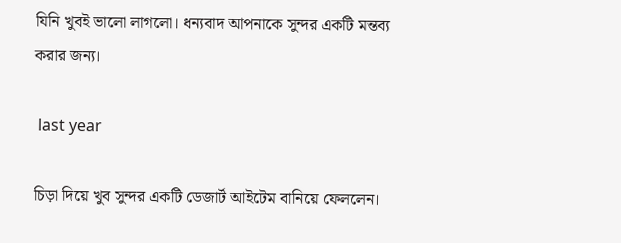যিনি খুবই ভালো লাগলো। ধন্যবাদ আপনাকে সুন্দর একটি মন্তব্য করার জন্য।

 last year

চিড়া দিয়ে খুব সুন্দর একটি ডেজার্ট আইটেম বানিয়ে ফেললেন।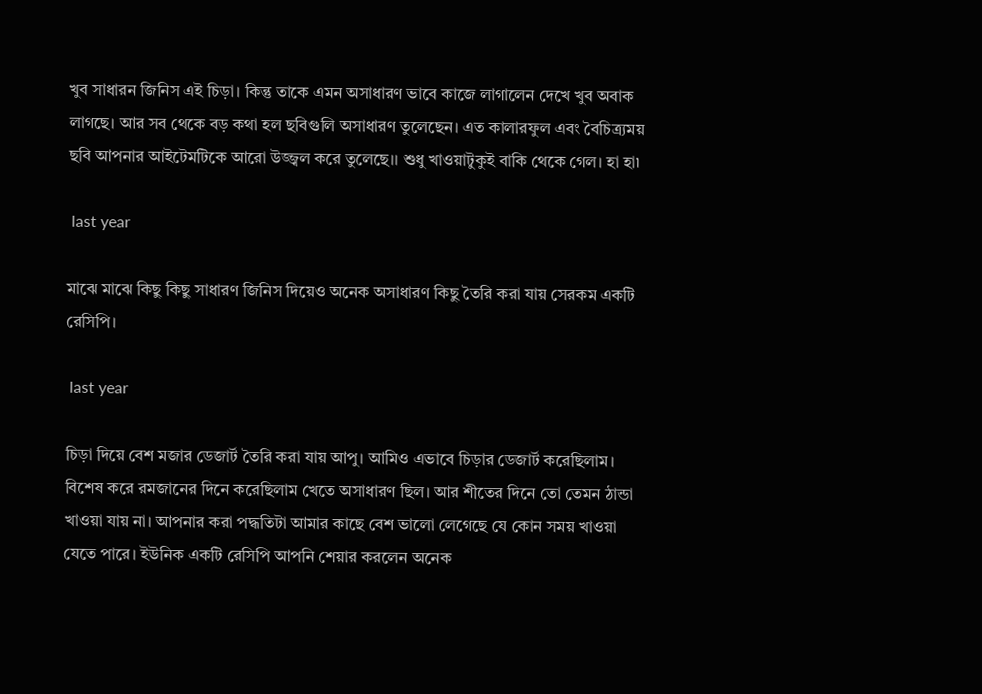খুব সাধারন জিনিস এই চিড়া। কিন্তু তাকে এমন অসাধারণ ভাবে কাজে লাগালেন দেখে খুব অবাক লাগছে। আর সব থেকে বড় কথা হল ছবিগুলি অসাধারণ তুলেছেন। এত কালারফুল এবং বৈচিত্র্যময় ছবি আপনার আইটেমটিকে আরো উজ্জ্বল করে তুলেছে।। শুধু খাওয়াটুকুই বাকি থেকে গেল। হা হা৷

 last year

মাঝে মাঝে কিছু কিছু সাধারণ জিনিস দিয়েও অনেক অসাধারণ কিছু তৈরি করা যায় সেরকম একটি রেসিপি।

 last year

চিড়া দিয়ে বেশ মজার ডেজার্ট তৈরি করা যায় আপু। আমিও এভাবে চিড়ার ডেজার্ট করেছিলাম। বিশেষ করে রমজানের দিনে করেছিলাম খেতে অসাধারণ ছিল। আর শীতের দিনে তো তেমন ঠান্ডা খাওয়া যায় না। আপনার করা পদ্ধতিটা আমার কাছে বেশ ভালো লেগেছে যে কোন সময় খাওয়া যেতে পারে। ইউনিক একটি রেসিপি আপনি শেয়ার করলেন অনেক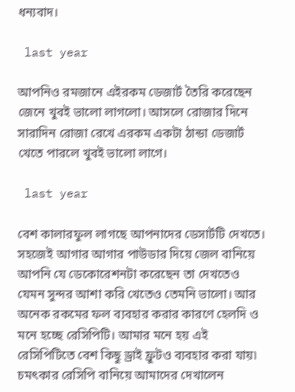ধন্যবাদ।

 last year

আপনিও রমজানে এইরকম ডেজার্ট তৈরি করেছেন জেনে খুবই ভালো লাগলো। আসলে রোজার দিনে সারাদিন রোজা রেখে এরকম একটা ঠান্ডা ডেজার্ট খেতে পারলে খুবই ভালো লাগে।

 last year

বেশ কালারফুল লাগছে আপনাদের ডেসার্টটি দেখতে। সহজেই আগার আগার পাউডার দিয়ে জেল বানিয়ে আপনি যে ডেকোরেশনটা করেছেন তা দেখতেও যেমন সুন্দর আশা করি খেতেও তেমনি ভালো। আর অনেক রকমের ফল ব্যবহার করার কারণে হেলদি ও মনে হচ্ছে রেসিপিটি। আমার মনে হয় এই রেসিপিটিতে বেশ কিছু ড্রাই ফ্রুটও ব্যবহার করা যায়৷ চমৎকার রেসিপি বানিয়ে আমাদের দেখালেন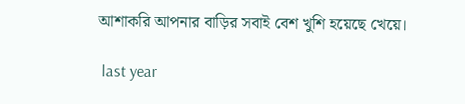আশাকরি আপনার বাড়ির সবাই বেশ খুশি হয়েছে খেয়ে।

 last year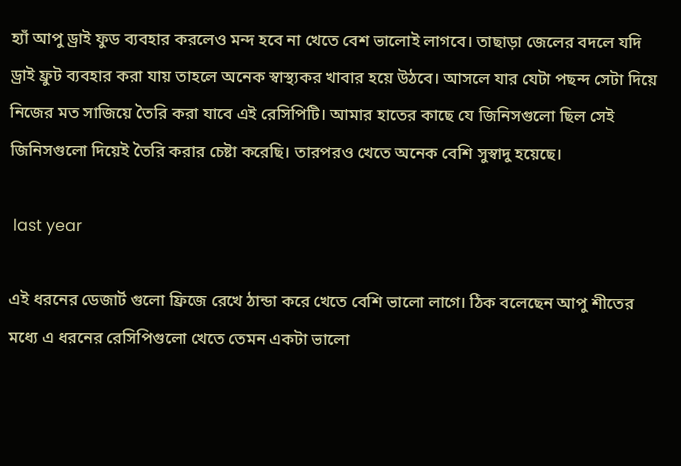হ্যাঁ আপু ড্রাই ফুড ব্যবহার করলেও মন্দ হবে না খেতে বেশ ভালোই লাগবে। তাছাড়া জেলের বদলে যদি ড্রাই ফ্রুট ব্যবহার করা যায় তাহলে অনেক স্বাস্থ্যকর খাবার হয়ে উঠবে। আসলে যার যেটা পছন্দ সেটা দিয়ে নিজের মত সাজিয়ে তৈরি করা যাবে এই রেসিপিটি। আমার হাতের কাছে যে জিনিসগুলো ছিল সেই জিনিসগুলো দিয়েই তৈরি করার চেষ্টা করেছি। তারপরও খেতে অনেক বেশি সুস্বাদু হয়েছে।

 last year

এই ধরনের ডেজার্ট গুলো ফ্রিজে রেখে ঠান্ডা করে খেতে বেশি ভালো লাগে। ঠিক বলেছেন আপু শীতের মধ্যে এ ধরনের রেসিপিগুলো খেতে তেমন একটা ভালো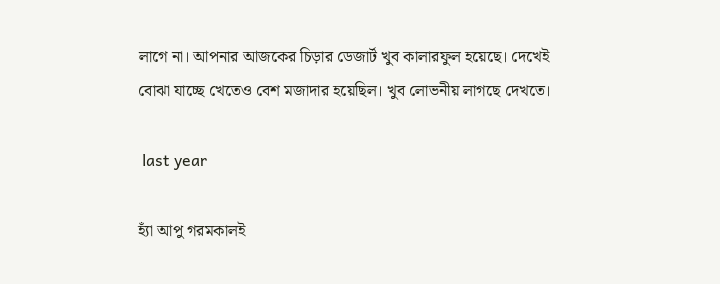লাগে না। আপনার আজকের চিড়ার ডেজার্ট খুব কালারফুল হয়েছে। দেখেই বোঝা যাচ্ছে খেতেও বেশ মজাদার হয়েছিল। খুব লোভনীয় লাগছে দেখতে।

 last year

হ্যাঁ আপু গরমকালই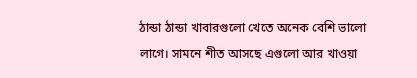ঠান্ডা ঠান্ডা খাবারগুলো খেতে অনেক বেশি ভালো লাগে। সামনে শীত আসছে এগুলো আর খাওয়া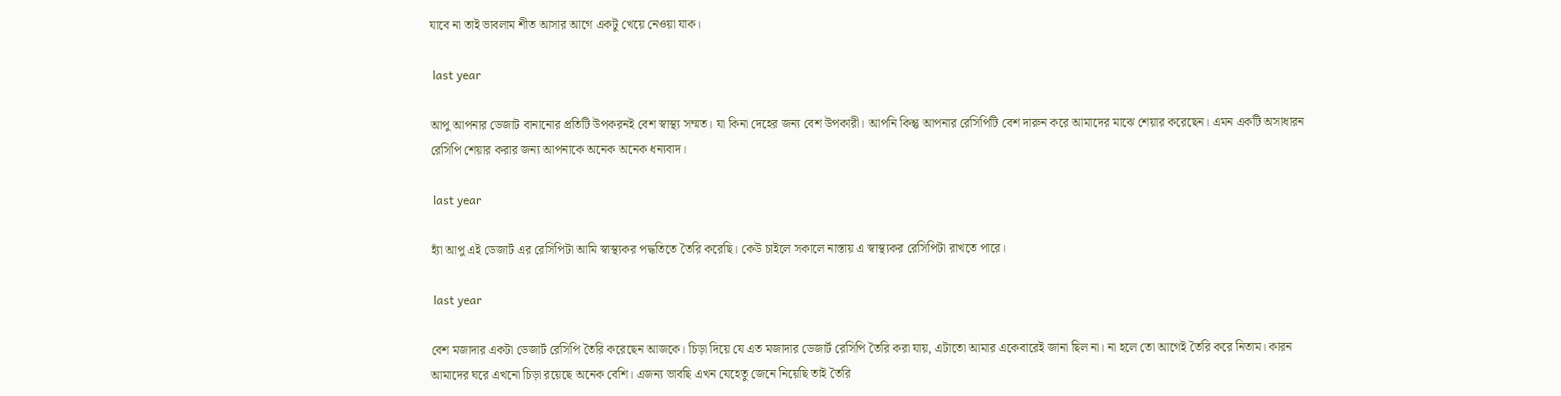যাবে না তাই ভাবলাম শীত আসার আগে একটু খেয়ে নেওয়া যাক।

 last year

আপু আপনার ডেজাট বানানোর প্রতিটি উপকরনই বেশ স্বাস্থ্য সম্মত। যা কিনা দেহের জন্য বেশ উপকারী। আপনি কিন্তু আপনার রেসিপিটি বেশ দারুন করে আমাদের মাঝে শেয়ার করেছেন। এমন একটি অসাধারন রেসিপি শেয়ার করার জন্য আপনাকে অনেক অনেক ধন্যবাদ।

 last year

হ্যাঁ আপু এই ডেজার্ট এর রেসিপিটা আমি স্বাস্থ্যকর পদ্ধতিতে তৈরি করেছি। কেউ চাইলে সকালে নাস্তায় এ স্বাস্থ্যকর রেসিপিটা রাখতে পারে।

 last year

বেশ মজাদার একটা ডেজার্ট রেসিপি তৈরি করেছেন আজকে। চিড়া দিয়ে যে এত মজাদার ডেজার্ট রেসিপি তৈরি করা যায়, এটাতো আমার একেবারেই জানা ছিল না। না হলে তো আগেই তৈরি করে নিতাম। কারন আমাদের ঘরে এখনো চিড়া রয়েছে অনেক বেশি। এজন্য ভাবছি এখন যেহেতু জেনে নিয়েছি তাই তৈরি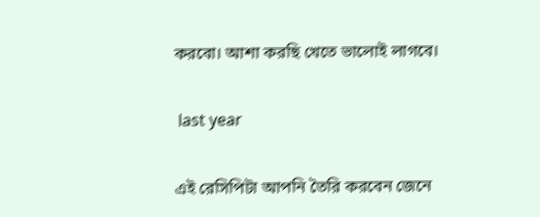করবো। আশা করছি খেতে ভালোই লাগবে।

 last year

এই রেসিপিটা আপনি তৈরি করবেন জেনে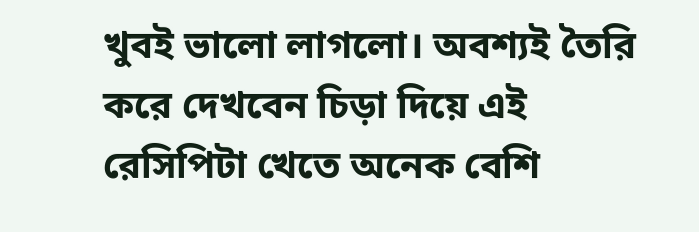খুবই ভালো লাগলো। অবশ্যই তৈরি করে দেখবেন চিড়া দিয়ে এই রেসিপিটা খেতে অনেক বেশি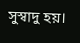সুস্বাদু হয়।